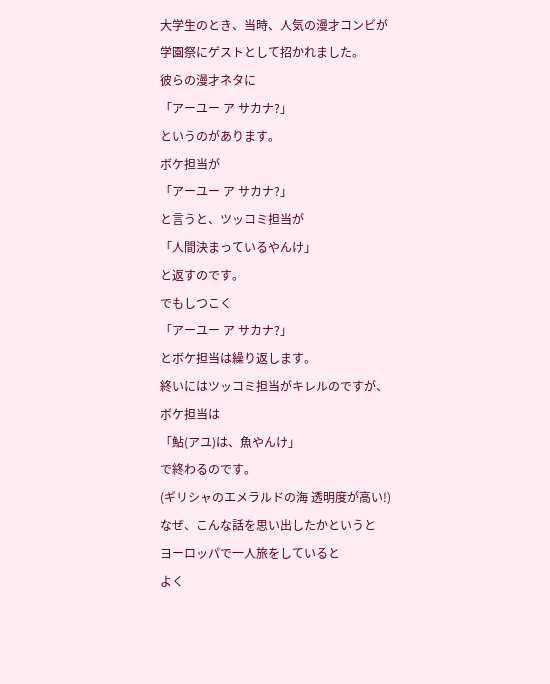大学生のとき、当時、人気の漫才コンビが
学園祭にゲストとして招かれました。
彼らの漫才ネタに
「アーユー ア サカナ?」
というのがあります。
ボケ担当が
「アーユー ア サカナ?」
と言うと、ツッコミ担当が
「人間決まっているやんけ」
と返すのです。
でもしつこく
「アーユー ア サカナ?」
とボケ担当は繰り返します。
終いにはツッコミ担当がキレルのですが、
ボケ担当は
「鮎(アユ)は、魚やんけ」
で終わるのです。
(ギリシャのエメラルドの海 透明度が高い!)
なぜ、こんな話を思い出したかというと
ヨーロッパで一人旅をしていると
よく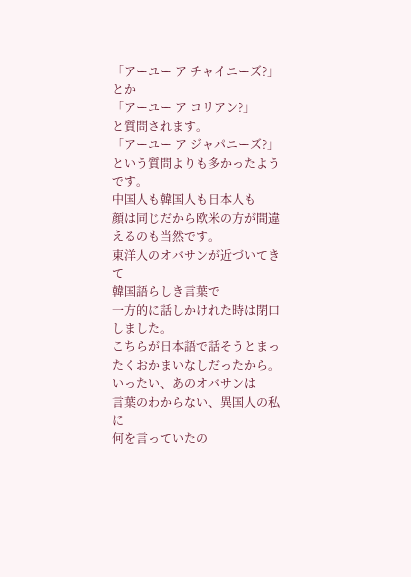「アーユー ア チャイニーズ?」
とか
「アーユー ア コリアン?」
と質問されます。
「アーユー ア ジャパニーズ?」
という質問よりも多かったようです。
中国人も韓国人も日本人も
顔は同じだから欧米の方が間違えるのも当然です。
東洋人のオバサンが近づいてきて
韓国語らしき言葉で
一方的に話しかけれた時は閉口しました。
こちらが日本語で話そうとまったくおかまいなしだったから。
いったい、あのオバサンは
言葉のわからない、異国人の私に
何を言っていたの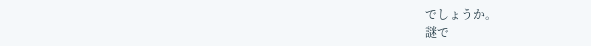でしょうか。
謎で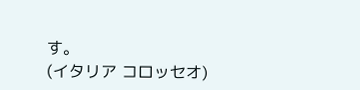す。
(イタリア コロッセオ)